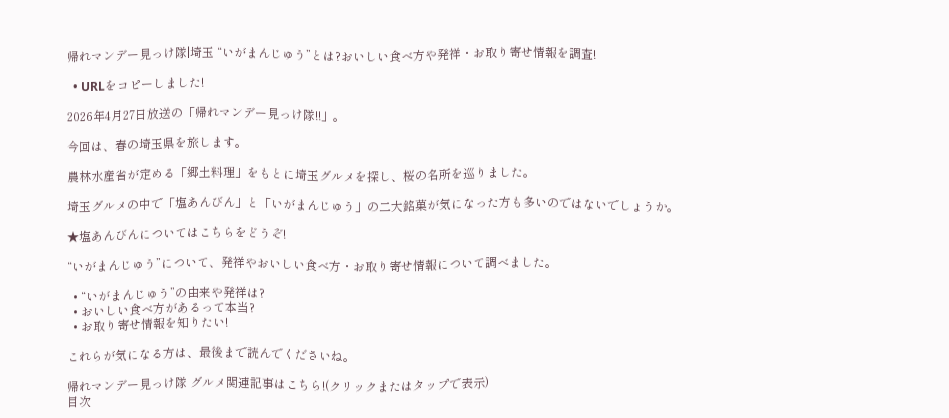帰れマンデー見っけ隊|埼玉 “いがまんじゅう”とは?おいしい食べ方や発祥・お取り寄せ情報を調査!

  • URLをコピーしました!

2026年4月27日放送の「帰れマンデー見っけ隊!!」。

今回は、春の埼玉県を旅します。

農林水産省が定める「郷土料理」をもとに埼玉グルメを探し、桜の名所を巡りました。

埼玉グルメの中で「塩あんびん」と「いがまんじゅう」の二大銘菓が気になった方も多いのではないでしょうか。

★塩あんびんについてはこちらをどうぞ!

“いがまんじゅう”について、発祥やおいしい食べ方・お取り寄せ情報について調べました。

  • “いがまんじゅう”の由来や発祥は?
  • おいしい食べ方があるって本当?
  • お取り寄せ情報を知りたい!

これらが気になる方は、最後まで読んでくださいね。

帰れマンデー見っけ隊 グルメ関連記事はこちら!(クリックまたはタップで表示)
目次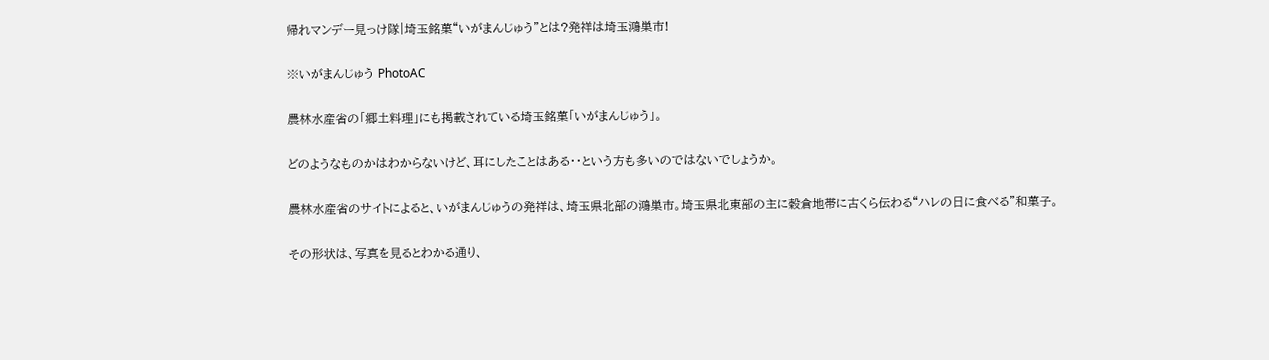帰れマンデー見っけ隊|埼玉銘菓“いがまんじゅう”とは?発祥は埼玉鴻巣市!

※いがまんじゅう PhotoAC

農林水産省の「郷土料理」にも掲載されている埼玉銘菓「いがまんじゅう」。

どのようなものかはわからないけど、耳にしたことはある・・という方も多いのではないでしょうか。

農林水産省のサイトによると、いがまんじゅうの発祥は、埼玉県北部の鴻巣市。埼玉県北東部の主に穀倉地帯に古くら伝わる“ハレの日に食べる”和菓子。

その形状は、写真を見るとわかる通り、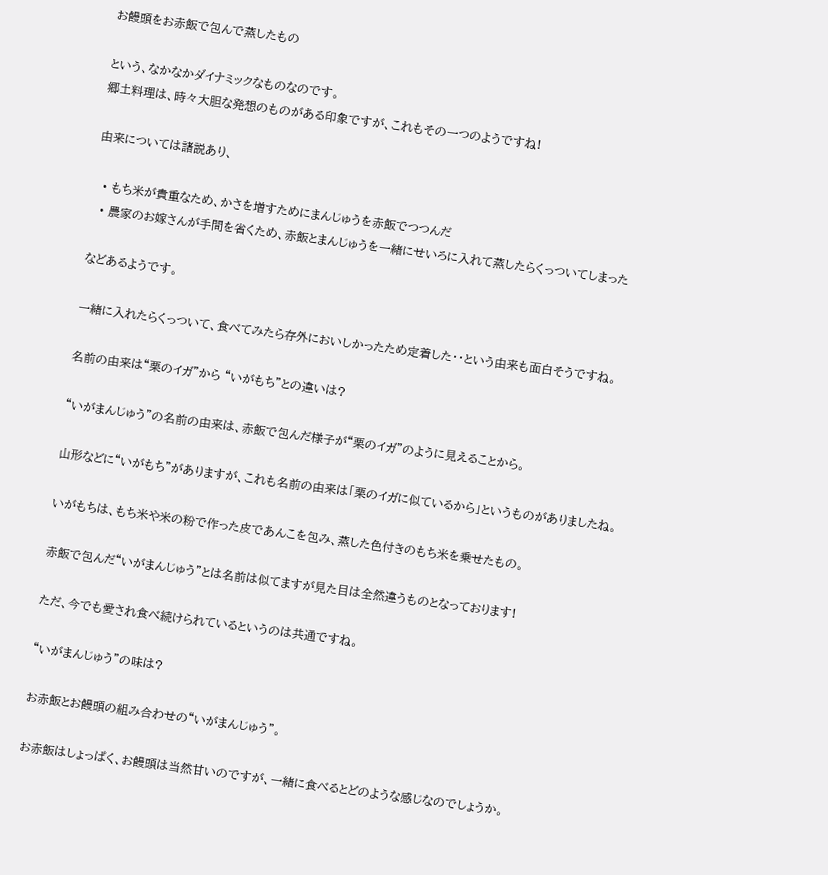お饅頭をお赤飯で包んで蒸したもの

という、なかなかダイナミックなものなのです。
郷土料理は、時々大胆な発想のものがある印象ですが、これもその一つのようですね!

由来については諸説あり、

  • もち米が貴重なため、かさを増すためにまんじゅうを赤飯でつつんだ
  • 農家のお嫁さんが手間を省くため、赤飯とまんじゅうを一緒にせいろに入れて蒸したらくっついてしまった

などあるようです。

一緒に入れたらくっついて、食べてみたら存外においしかったため定着した・・という由来も面白そうですね。

名前の由来は“栗のイガ”から “いがもち”との違いは?

“いがまんじゅう”の名前の由来は、赤飯で包んだ様子が“栗のイガ”のように見えることから。

山形などに“いがもち”がありますが、これも名前の由来は「栗のイガに似ているから」というものがありましたね。

いがもちは、もち米や米の粉で作った皮であんこを包み、蒸した色付きのもち米を乗せたもの。

赤飯で包んだ“いがまんじゅう”とは名前は似てますが見た目は全然違うものとなっております!

ただ、今でも愛され食べ続けられているというのは共通ですね。

“いがまんじゅう”の味は?

お赤飯とお饅頭の組み合わせの“いがまんじゅう”。

お赤飯はしょっぱく、お饅頭は当然甘いのですが、一緒に食べるとどのような感じなのでしょうか。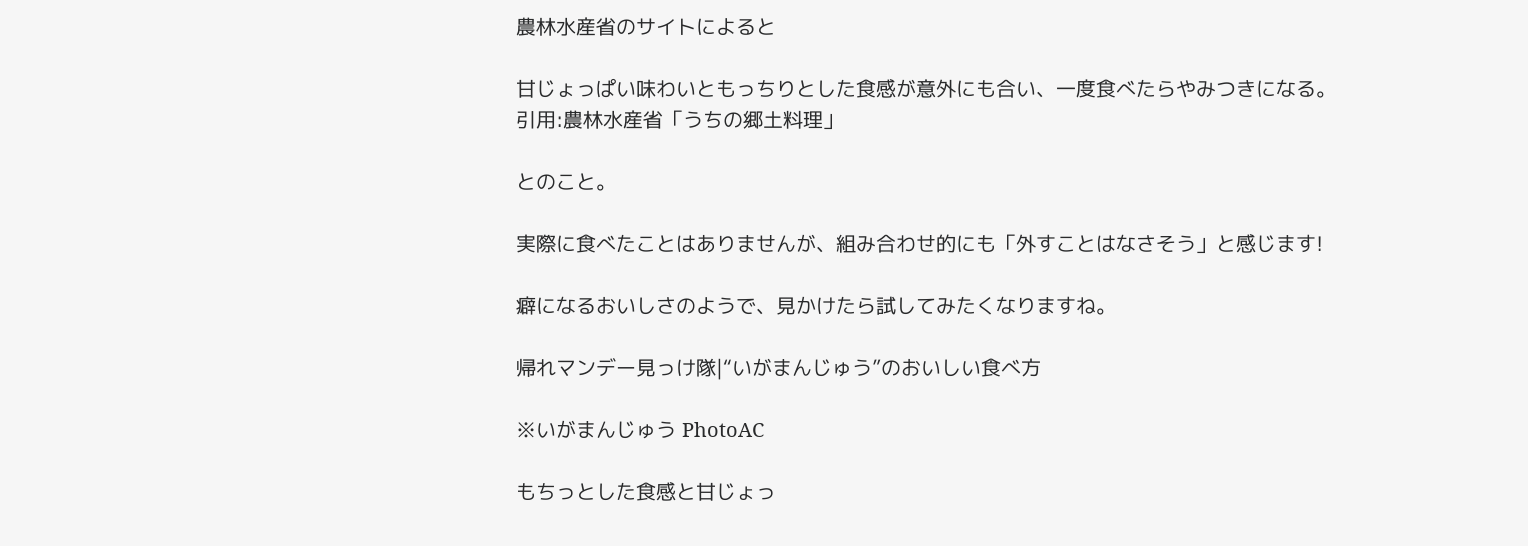農林水産省のサイトによると

甘じょっぱい味わいともっちりとした食感が意外にも合い、一度食べたらやみつきになる。
引用:農林水産省「うちの郷土料理」

とのこと。

実際に食べたことはありませんが、組み合わせ的にも「外すことはなさそう」と感じます!

癖になるおいしさのようで、見かけたら試してみたくなりますね。

帰れマンデー見っけ隊|“いがまんじゅう”のおいしい食べ方

※いがまんじゅう PhotoAC

もちっとした食感と甘じょっ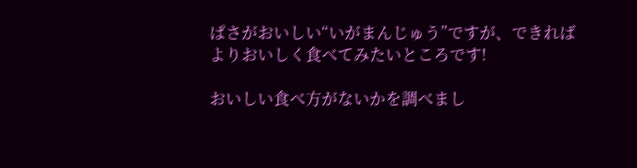ぱさがおいしい“いがまんじゅう”ですが、できればよりおいしく食べてみたいところです!

おいしい食べ方がないかを調べまし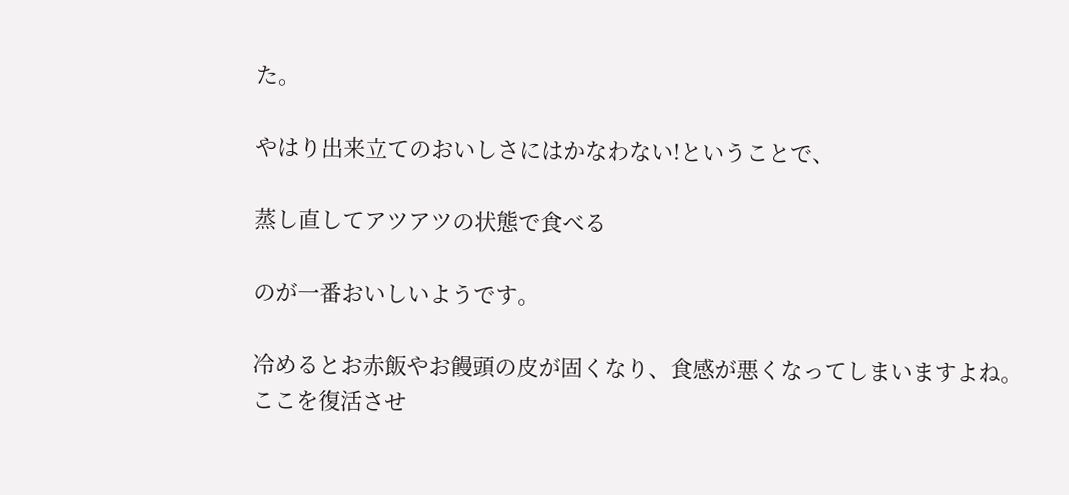た。

やはり出来立てのおいしさにはかなわない!ということで、

蒸し直してアツアツの状態で食べる

のが一番おいしいようです。

冷めるとお赤飯やお饅頭の皮が固くなり、食感が悪くなってしまいますよね。
ここを復活させ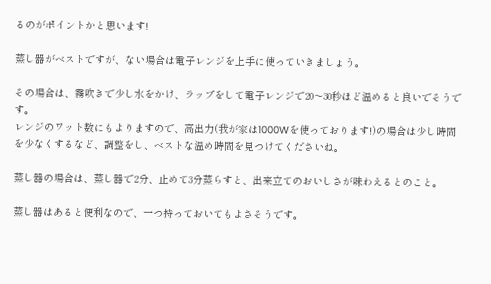るのがポイントかと思います!

蒸し器がベストですが、ない場合は電子レンジを上手に使っていきましょう。

その場合は、霧吹きで少し水をかけ、ラップをして電子レンジで20〜30秒ほど温めると良いでそうです。
レンジのワット数にもよりますので、高出力(我が家は1000Wを使っております!)の場合は少し時間を少なくするなど、調整をし、ベストな温め時間を見つけてくださいね。

蒸し器の場合は、蒸し器で2分、止めて3分蒸らすと、出来立てのおいしさが味わえるとのこと。

蒸し器はあると便利なので、一つ持っておいてもよさそうです。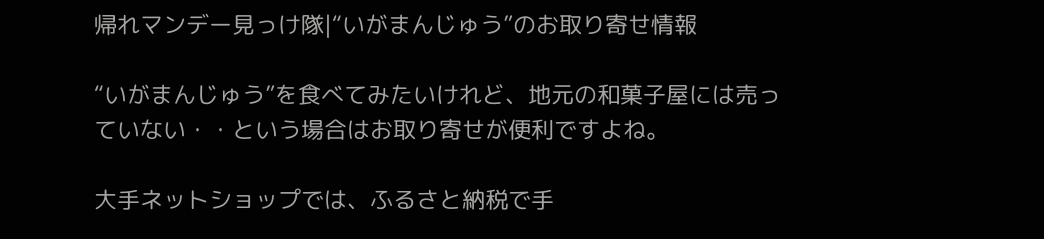帰れマンデー見っけ隊|“いがまんじゅう”のお取り寄せ情報

“いがまんじゅう”を食べてみたいけれど、地元の和菓子屋には売っていない・・という場合はお取り寄せが便利ですよね。

大手ネットショップでは、ふるさと納税で手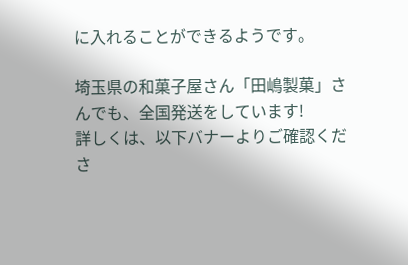に入れることができるようです。

埼玉県の和菓子屋さん「田嶋製菓」さんでも、全国発送をしています!
詳しくは、以下バナーよりご確認くださ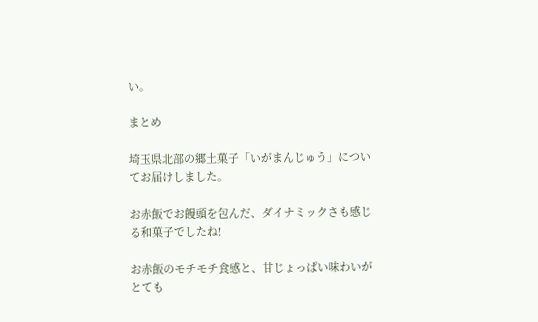い。

まとめ

埼玉県北部の郷土菓子「いがまんじゅう」についてお届けしました。

お赤飯でお饅頭を包んだ、ダイナミックさも感じる和菓子でしたね!

お赤飯のモチモチ食感と、甘じょっぱい味わいがとても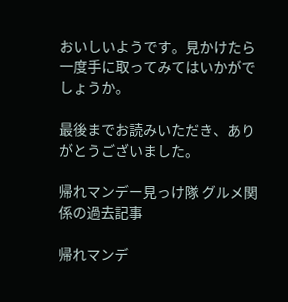おいしいようです。見かけたら一度手に取ってみてはいかがでしょうか。

最後までお読みいただき、ありがとうございました。

帰れマンデー見っけ隊 グルメ関係の過去記事

帰れマンデ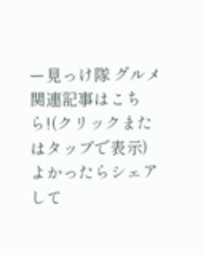ー見っけ隊 グルメ関連記事はこちら!(クリックまたはタップで表示)
よかったらシェアして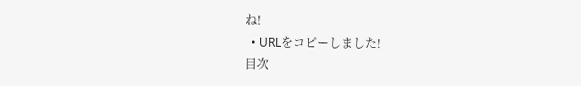ね!
  • URLをコピーしました!
目次